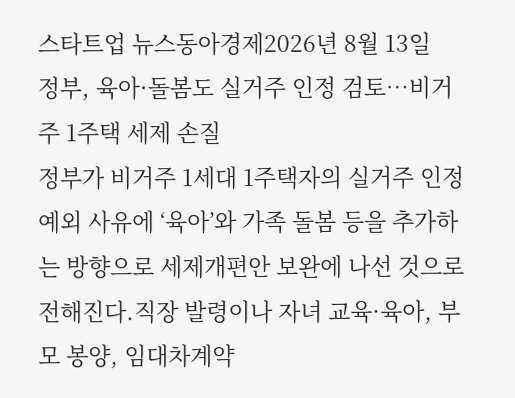스타트업 뉴스동아경제2026년 8월 13일
정부, 육아·돌봄도 실거주 인정 검토…비거주 1주택 세제 손질
정부가 비거주 1세대 1주택자의 실거주 인정 예외 사유에 ‘육아’와 가족 돌봄 등을 추가하는 방향으로 세제개편안 보완에 나선 것으로 전해진다.직장 발령이나 자녀 교육·육아, 부모 봉양, 임대차계약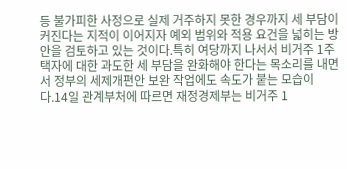등 불가피한 사정으로 실제 거주하지 못한 경우까지 세 부담이 커진다는 지적이 이어지자 예외 범위와 적용 요건을 넓히는 방안을 검토하고 있는 것이다.특히 여당까지 나서서 비거주 1주택자에 대한 과도한 세 부담을 완화해야 한다는 목소리를 내면서 정부의 세제개편안 보완 작업에도 속도가 붙는 모습이다.14일 관계부처에 따르면 재정경제부는 비거주 1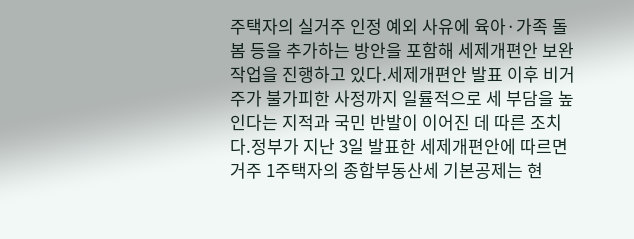주택자의 실거주 인정 예외 사유에 육아·가족 돌봄 등을 추가하는 방안을 포함해 세제개편안 보완 작업을 진행하고 있다.세제개편안 발표 이후 비거주가 불가피한 사정까지 일률적으로 세 부담을 높인다는 지적과 국민 반발이 이어진 데 따른 조치다.정부가 지난 3일 발표한 세제개편안에 따르면 거주 1주택자의 종합부동산세 기본공제는 현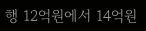행 12억원에서 14억원